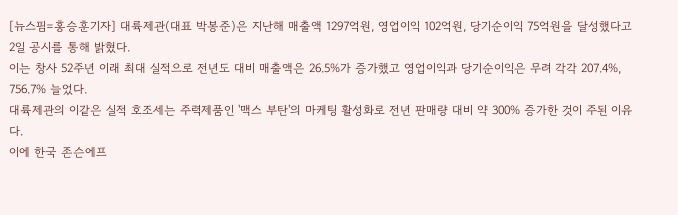[뉴스핌=홍승훈기자] 대륙제관(대표 박봉준)은 지난해 매출액 1297억원, 영업이익 102억원, 당기순이익 75억원을 달성했다고 2일 공시를 통해 밝혔다.
이는 창사 52주년 이래 최대 실적으로 전년도 대비 매출액은 26.5%가 증가했고 영업이익과 당기순이익은 무려 각각 207.4%, 756.7% 늘었다.
대륙제관의 이같은 실적 호조세는 주력제품인 '맥스 부탄'의 마케팅 활성화로 전년 판매량 대비 약 300% 증가한 것이 주된 이유다.
이에 한국 존슨에프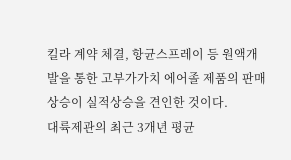킬라 계약 체결, 항균스프레이 등 원액개발을 통한 고부가가치 에어졸 제품의 판매상승이 실적상승을 견인한 것이다.
대륙제관의 최근 3개년 평균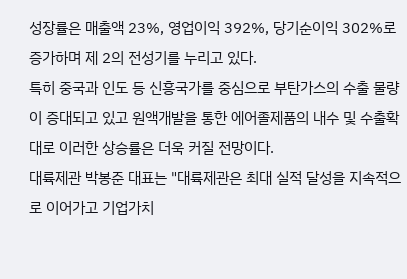성장률은 매출액 23%, 영업이익 392%, 당기순이익 302%로 증가하며 제 2의 전성기를 누리고 있다.
특히 중국과 인도 등 신흥국가를 중심으로 부탄가스의 수출 물량이 증대되고 있고 원액개발을 통한 에어졸제품의 내수 및 수출확대로 이러한 상승률은 더욱 커질 전망이다.
대륙제관 박봉준 대표는 "대륙제관은 최대 실적 달성을 지속적으로 이어가고 기업가치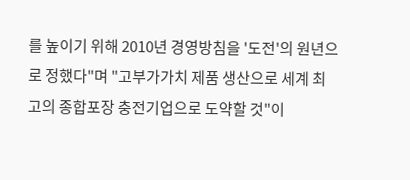를 높이기 위해 2010년 경영방침을 '도전'의 원년으로 정했다"며 "고부가가치 제품 생산으로 세계 최고의 종합포장 충전기업으로 도약할 것"이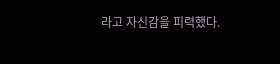라고 자신감을 피력했다.